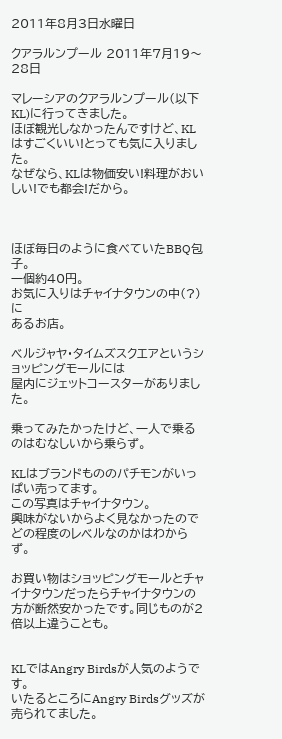2011年8月3日水曜日

クアラルンプール 2011年7月19〜28日

マレーシアのクアラルンプール(以下KL)に行ってきました。
ほぼ観光しなかったんですけど、KLはすごくいい!とっても気に入りました。
なぜなら、KLは物価安い!料理がおいしい!でも都会!だから。



ほぼ毎日のように食べていたBBQ包子。
一個約40円。
お気に入りはチャイナタウンの中(?)に
あるお店。

ベルジャヤ・タイムズスクエアというショッピングモールには
屋内にジェットコースターがありました。

乗ってみたかったけど、一人で乗るのはむなしいから乗らず。

KLはブランドもののパチモンがいっぱい売ってます。
この写真はチャイナタウン。
興味がないからよく見なかったのでどの程度のレベルなのかはわからず。

お買い物はショッピングモールとチャイナタウンだったらチャイナタウンの方が断然安かったです。同じものが2倍以上違うことも。


KLではAngry Birdsが人気のようです。
いたるところにAngry Birdsグッズが売られてました。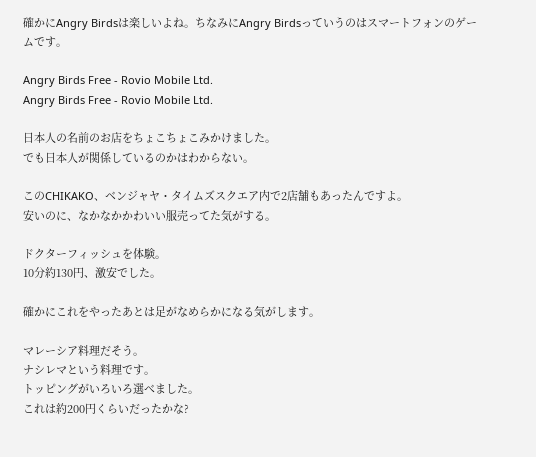確かにAngry Birdsは楽しいよね。ちなみにAngry Birdsっていうのはスマートフォンのゲームです。

Angry Birds Free - Rovio Mobile Ltd.
Angry Birds Free - Rovio Mobile Ltd.

日本人の名前のお店をちょこちょこみかけました。
でも日本人が関係しているのかはわからない。

このCHIKAKO、ベンジャヤ・タイムズスクエア内で2店舗もあったんですよ。
安いのに、なかなかかわいい服売ってた気がする。

ドクターフィッシュを体験。
10分約130円、激安でした。

確かにこれをやったあとは足がなめらかになる気がします。

マレーシア料理だそう。
ナシレマという料理です。
トッピングがいろいろ選べました。
これは約200円くらいだったかな?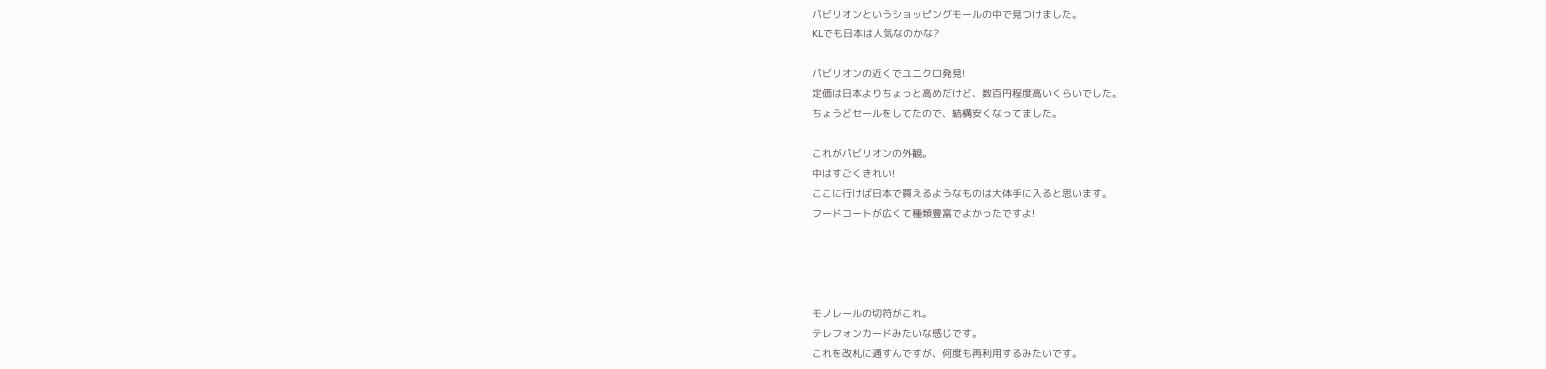パビリオンというショッピングモールの中で見つけました。
KLでも日本は人気なのかな?

パビリオンの近くでユニクロ発見!
定価は日本よりちょっと高めだけど、数百円程度高いくらいでした。
ちょうどセールをしてたので、結構安くなってました。

これがパビリオンの外観。
中はすごくきれい!
ここに行けば日本で買えるようなものは大体手に入ると思います。
フードコートが広くて種類豊富でよかったですよ!




モノレールの切符がこれ。
テレフォンカードみたいな感じです。
これを改札に通すんですが、何度も再利用するみたいです。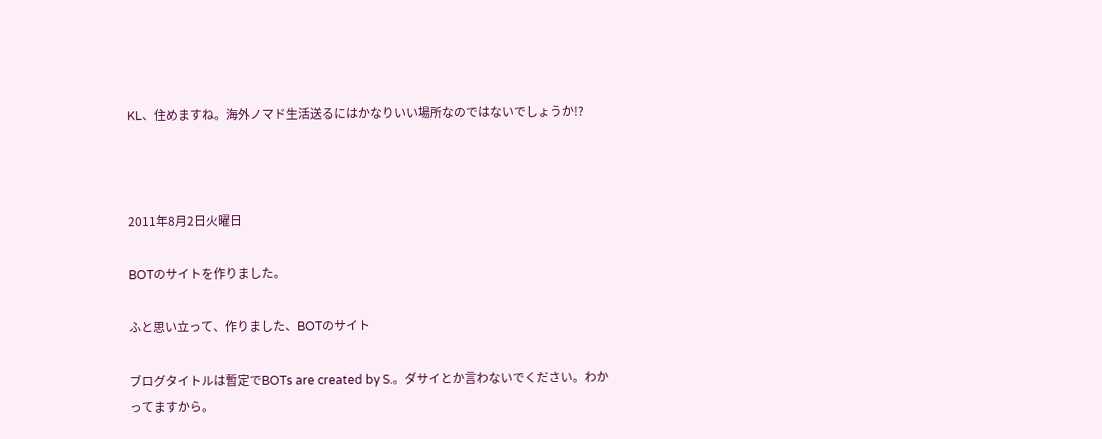KL、住めますね。海外ノマド生活送るにはかなりいい場所なのではないでしょうか!?



2011年8月2日火曜日

BOTのサイトを作りました。

ふと思い立って、作りました、BOTのサイト

ブログタイトルは暫定でBOTs are created by S.。ダサイとか言わないでください。わかってますから。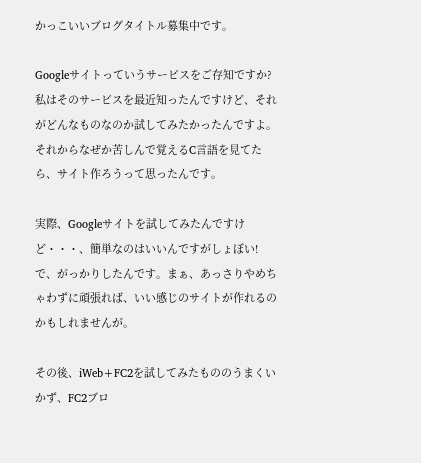かっこいいブログタイトル募集中です。

Googleサイトっていうサービスをご存知ですか?私はそのサービスを最近知ったんですけど、それがどんなものなのか試してみたかったんですよ。それからなぜか苦しんで覚えるC言語を見てたら、サイト作ろうって思ったんです。

実際、Googleサイトを試してみたんですけど・・・、簡単なのはいいんですがしょぼい!で、がっかりしたんです。まぁ、あっさりやめちゃわずに頑張れば、いい感じのサイトが作れるのかもしれませんが。

その後、iWeb+FC2を試してみたもののうまくいかず、FC2ブロ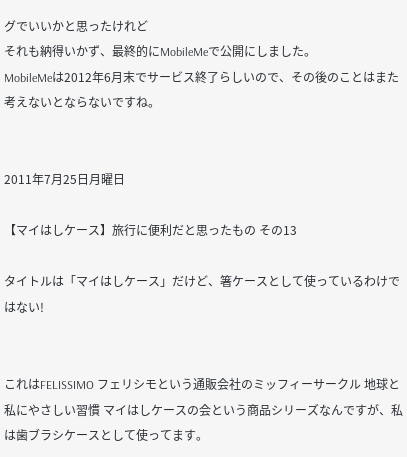グでいいかと思ったけれど
それも納得いかず、最終的にMobileMeで公開にしました。
MobileMeは2012年6月末でサービス終了らしいので、その後のことはまた考えないとならないですね。


2011年7月25日月曜日

【マイはしケース】旅行に便利だと思ったもの その13

タイトルは「マイはしケース」だけど、箸ケースとして使っているわけではない!


これはFELISSIMO フェリシモという通販会社のミッフィーサークル 地球と私にやさしい習慣 マイはしケースの会という商品シリーズなんですが、私は歯ブラシケースとして使ってます。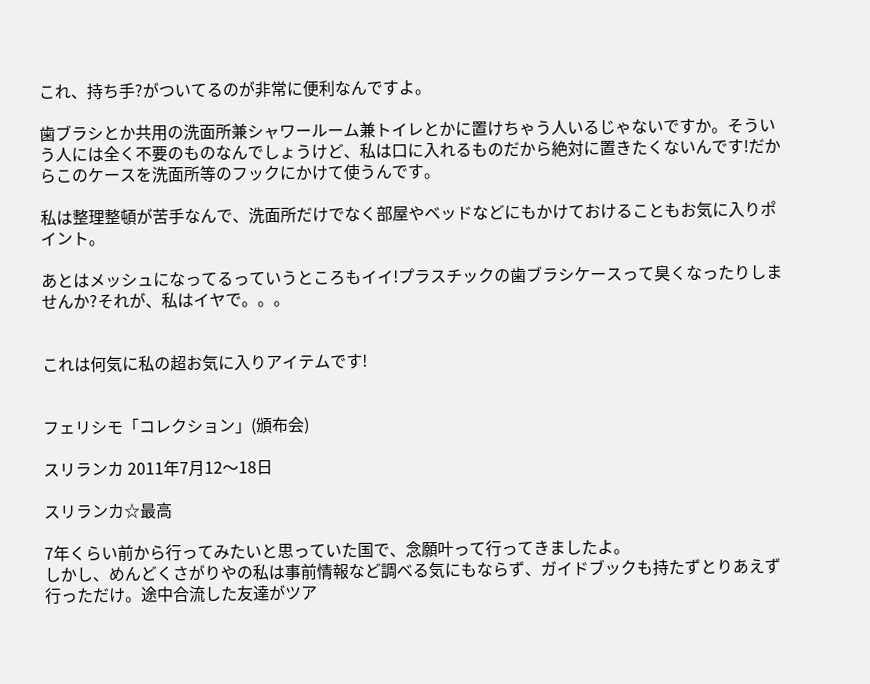これ、持ち手?がついてるのが非常に便利なんですよ。

歯ブラシとか共用の洗面所兼シャワールーム兼トイレとかに置けちゃう人いるじゃないですか。そういう人には全く不要のものなんでしょうけど、私は口に入れるものだから絶対に置きたくないんです!だからこのケースを洗面所等のフックにかけて使うんです。

私は整理整頓が苦手なんで、洗面所だけでなく部屋やベッドなどにもかけておけることもお気に入りポイント。

あとはメッシュになってるっていうところもイイ!プラスチックの歯ブラシケースって臭くなったりしませんか?それが、私はイヤで。。。


これは何気に私の超お気に入りアイテムです!


フェリシモ「コレクション」(頒布会)

スリランカ 2011年7月12〜18日

スリランカ☆最高

7年くらい前から行ってみたいと思っていた国で、念願叶って行ってきましたよ。
しかし、めんどくさがりやの私は事前情報など調べる気にもならず、ガイドブックも持たずとりあえず行っただけ。途中合流した友達がツア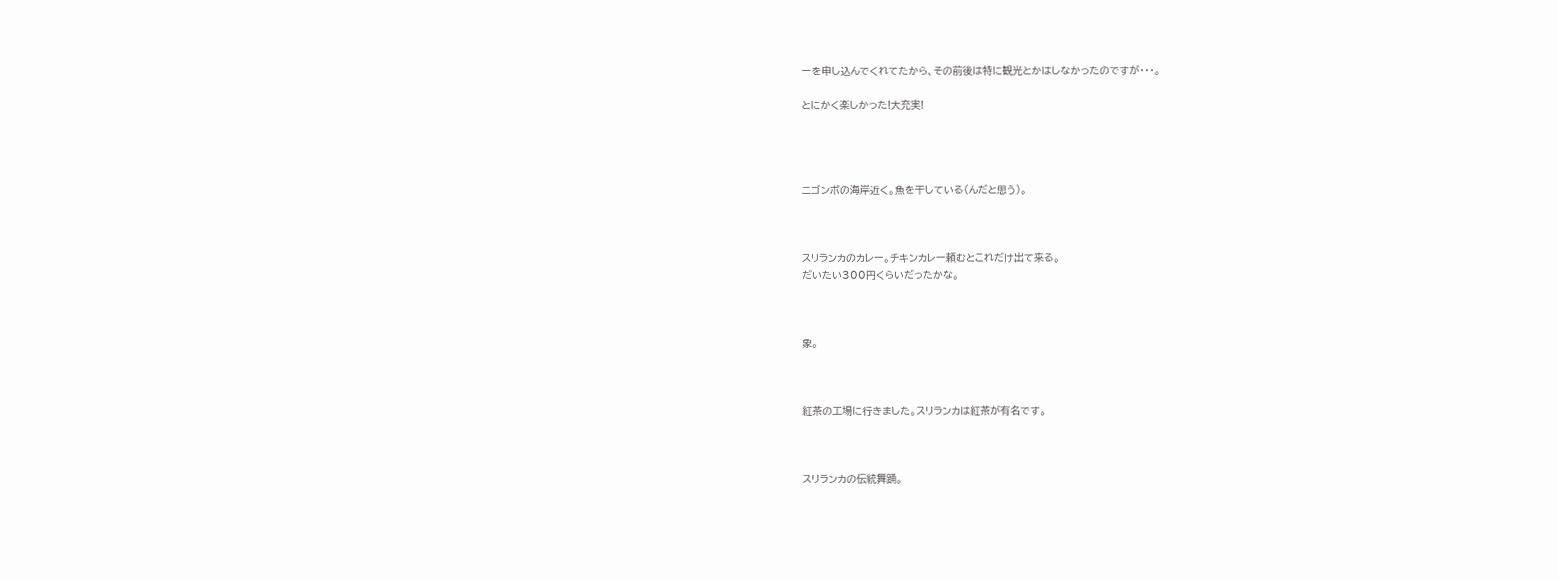ーを申し込んでくれてたから、その前後は特に観光とかはしなかったのですが・・・。

とにかく楽しかった!大充実!




ニゴンボの海岸近く。魚を干している(んだと思う)。



スリランカのカレー。チキンカレー頼むとこれだけ出て来る。
だいたい300円くらいだったかな。



象。



紅茶の工場に行きました。スリランカは紅茶が有名です。



スリランカの伝統舞踊。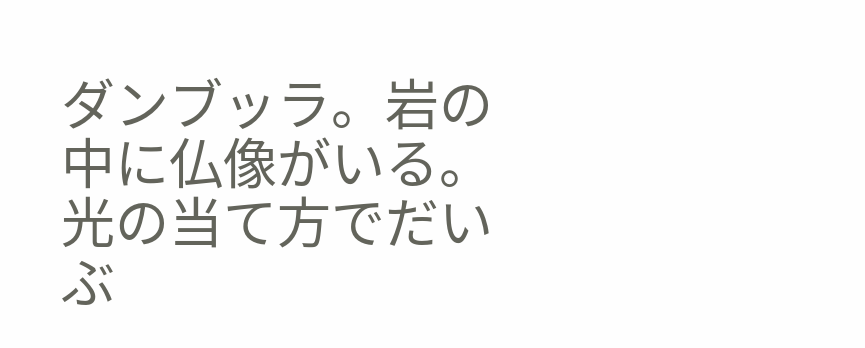ダンブッラ。岩の中に仏像がいる。光の当て方でだいぶ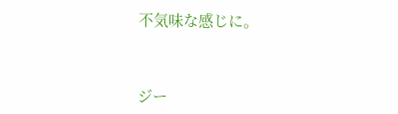不気味な感じに。



ジー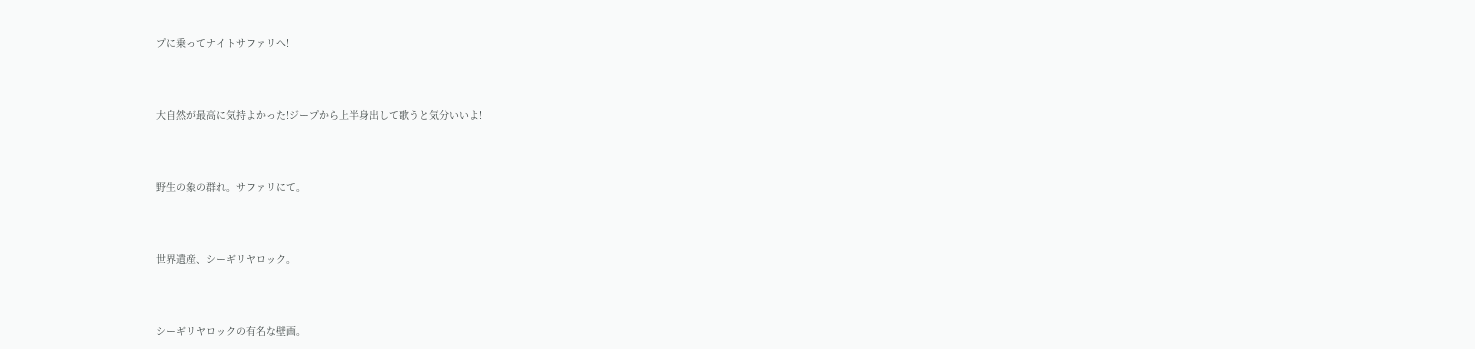プに乗ってナイトサファリへ!



大自然が最高に気持よかった!ジープから上半身出して歌うと気分いいよ!



野生の象の群れ。サファリにて。



世界遺産、シーギリヤロック。



シーギリヤロックの有名な壁画。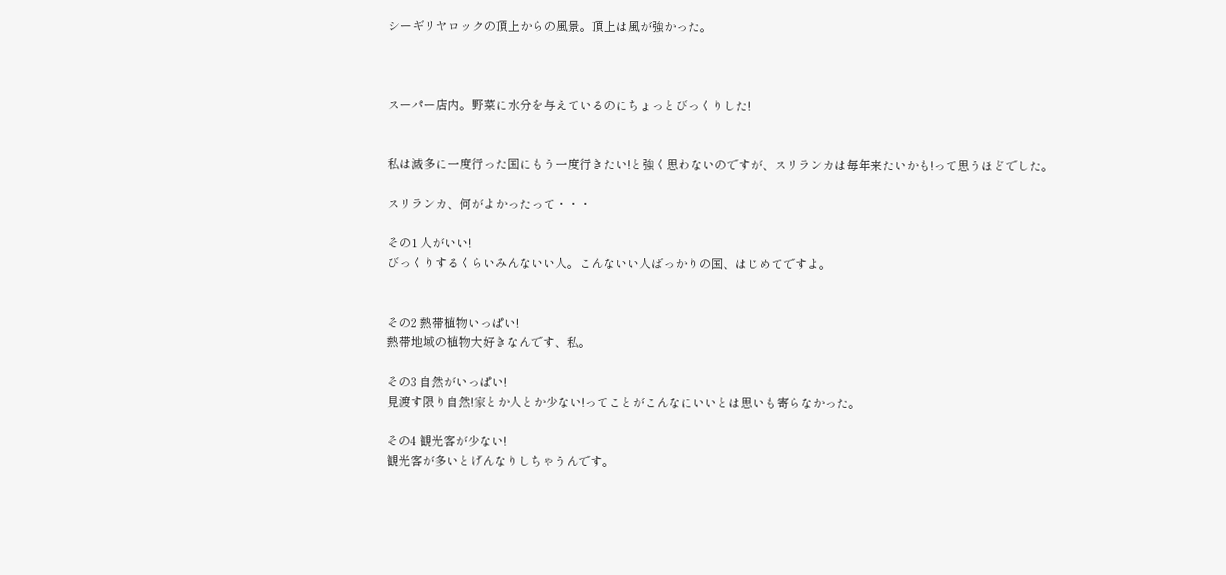シーギリヤロックの頂上からの風景。頂上は風が強かった。



スーパー店内。野菜に水分を与えているのにちょっとびっくりした!


私は滅多に一度行った国にもう一度行きたい!と強く思わないのですが、スリランカは毎年来たいかも!って思うほどでした。

スリランカ、何がよかったって・・・

その1 人がいい!
びっくりするくらいみんないい人。こんないい人ばっかりの国、はじめてですよ。


その2 熱帯植物いっぱい!
熱帯地域の植物大好きなんです、私。

その3 自然がいっぱい!
見渡す限り自然!家とか人とか少ない!ってことがこんなにいいとは思いも寄らなかった。

その4 観光客が少ない!
観光客が多いとげんなりしちゃうんです。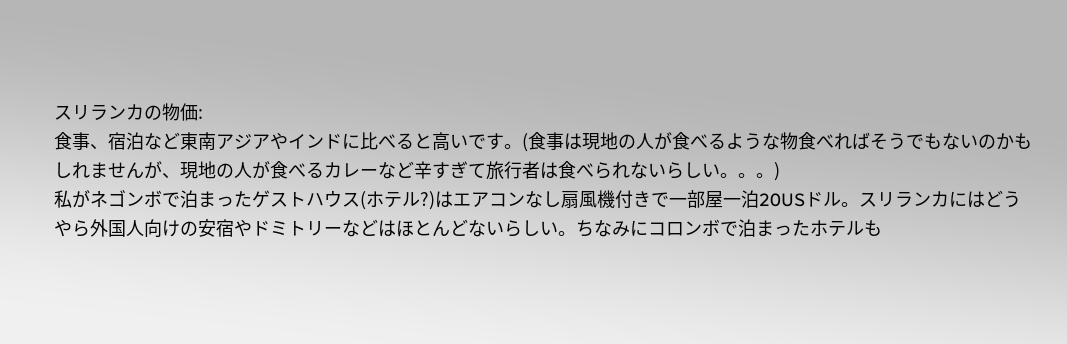スリランカの物価:
食事、宿泊など東南アジアやインドに比べると高いです。(食事は現地の人が食べるような物食べればそうでもないのかもしれませんが、現地の人が食べるカレーなど辛すぎて旅行者は食べられないらしい。。。)
私がネゴンボで泊まったゲストハウス(ホテル?)はエアコンなし扇風機付きで一部屋一泊20USドル。スリランカにはどうやら外国人向けの安宿やドミトリーなどはほとんどないらしい。ちなみにコロンボで泊まったホテルも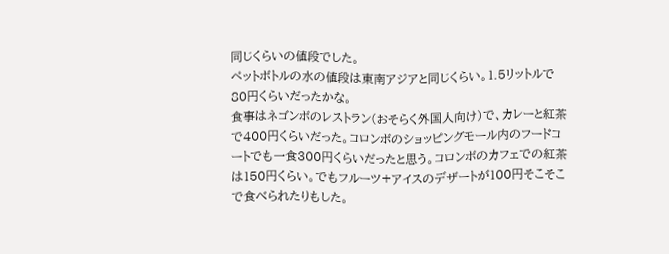同じくらいの値段でした。
ペットボトルの水の値段は東南アジアと同じくらい。1.5リットルで80円くらいだったかな。
食事はネゴンボのレストラン(おそらく外国人向け)で、カレーと紅茶で400円くらいだった。コロンボのショッピングモール内のフードコートでも一食300円くらいだったと思う。コロンボのカフェでの紅茶は150円くらい。でもフルーツ+アイスのデザートが100円そこそこで食べられたりもした。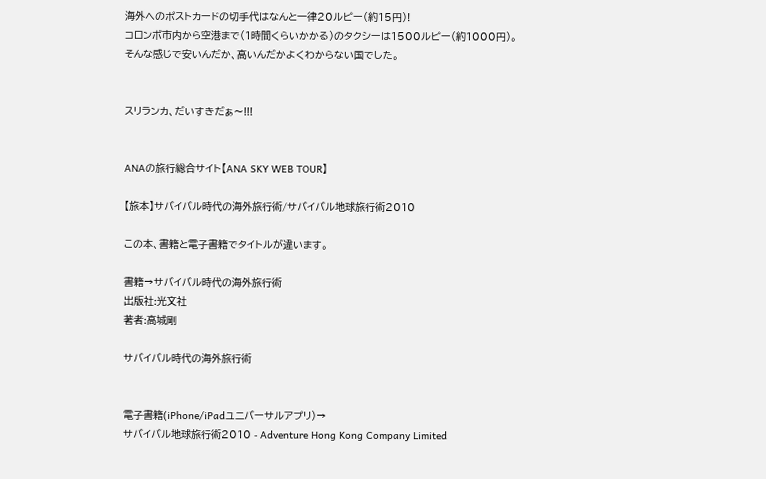海外へのポストカードの切手代はなんと一律20ルピー(約15円)!
コロンボ市内から空港まで(1時間くらいかかる)のタクシーは1500ルピー(約1000円)。
そんな感じで安いんだか、高いんだかよくわからない国でした。


スリランカ、だいすきだぁ〜!!!


ANAの旅行総合サイト【ANA SKY WEB TOUR】

【旅本】サバイバル時代の海外旅行術/サバイバル地球旅行術2010

この本、書籍と電子書籍でタイトルが違います。

書籍→サバイバル時代の海外旅行術
出版社:光文社
著者:高城剛

サバイバル時代の海外旅行術


電子書籍(iPhone/iPadユニバーサルアプリ)→
サバイバル地球旅行術2010 - Adventure Hong Kong Company Limited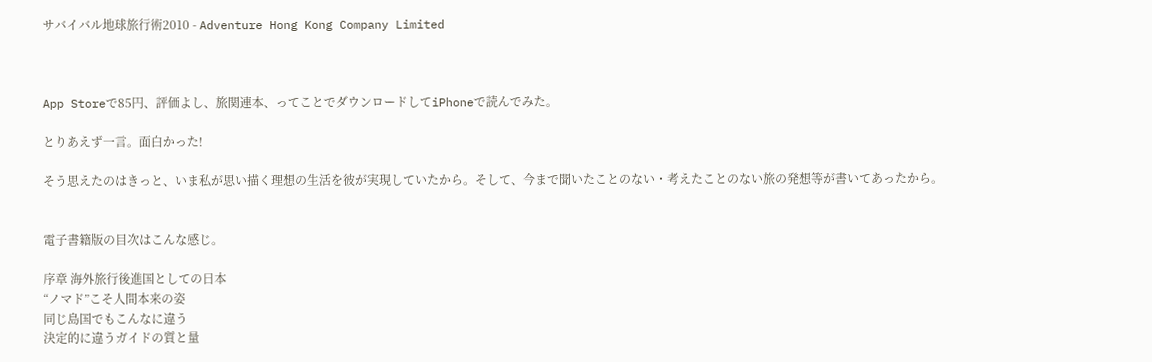サバイバル地球旅行術2010 - Adventure Hong Kong Company Limited



App Storeで85円、評価よし、旅関連本、ってことでダウンロードしてiPhoneで読んでみた。

とりあえず一言。面白かった!

そう思えたのはきっと、いま私が思い描く理想の生活を彼が実現していたから。そして、今まで聞いたことのない・考えたことのない旅の発想等が書いてあったから。


電子書籍版の目次はこんな感じ。

序章 海外旅行後進国としての日本
“ノマド”こそ人間本来の姿
同じ島国でもこんなに違う
決定的に違うガイドの質と量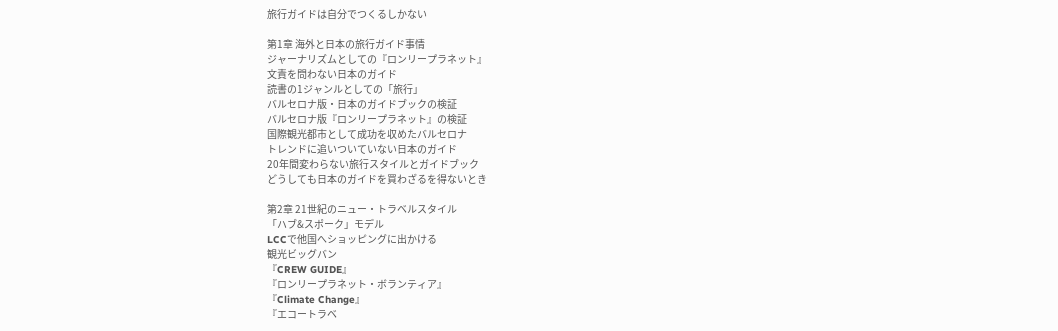旅行ガイドは自分でつくるしかない

第1章 海外と日本の旅行ガイド事情
ジャーナリズムとしての『ロンリープラネット』
文責を問わない日本のガイド
読書の1ジャンルとしての「旅行」
バルセロナ版・日本のガイドブックの検証
バルセロナ版『ロンリープラネット』の検証
国際観光都市として成功を収めたバルセロナ
トレンドに追いついていない日本のガイド
20年間変わらない旅行スタイルとガイドブック
どうしても日本のガイドを買わざるを得ないとき

第2章 21世紀のニュー・トラベルスタイル
「ハブ&スポーク」モデル
LCCで他国へショッピングに出かける
観光ビッグバン
『CREW GUIDE』
『ロンリープラネット・ボランティア』
『Climate Change』
『エコートラベ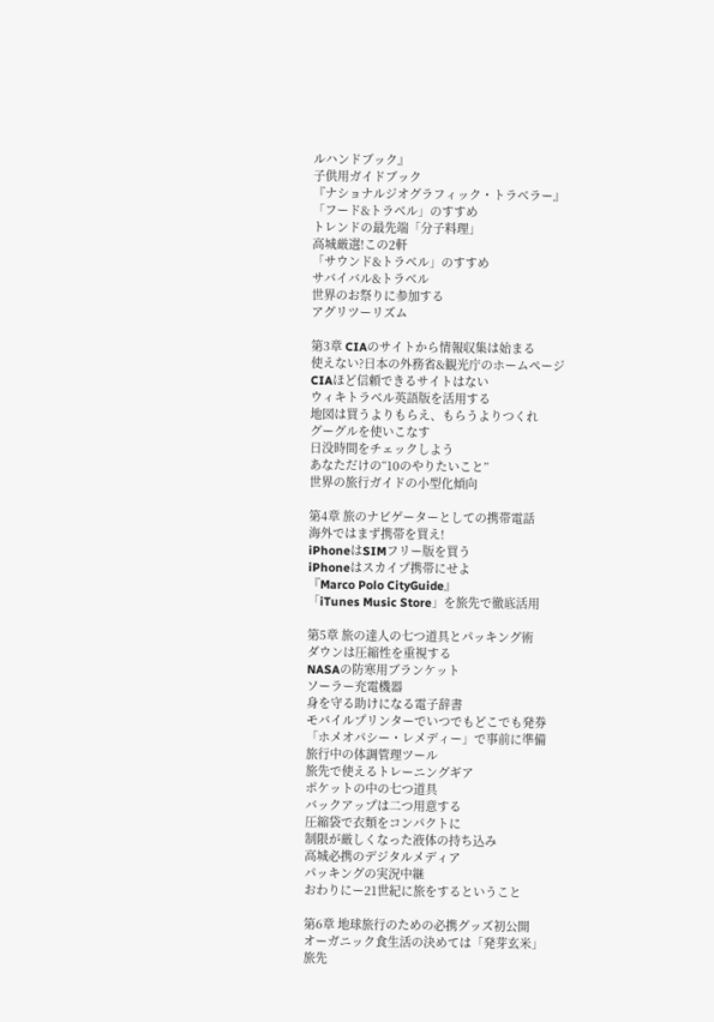ルハンドブック』
子供用ガイドブック
『ナショナルジオグラフィック・トラベラー』
「フード&トラベル」のすすめ
トレンドの最先端「分子料理」
高城厳選!この2軒
「サウンド&トラベル」のすすめ
サバイバル&トラベル
世界のお祭りに参加する
アグリツーリズム

第3章 CIAのサイトから情報収集は始まる
使えない?日本の外務省&観光庁のホームページ
CIAほど信頼できるサイトはない
ウィキトラベル英語版を活用する
地図は買うよりもらえ、もらうよりつくれ
グーグルを使いこなす
日没時間をチェックしよう
あなただけの“10のやりたいこと”
世界の旅行ガイドの小型化傾向

第4章 旅のナビゲーターとしての携帯電話
海外ではまず携帯を買え!
iPhoneはSIMフリー版を買う
iPhoneはスカイプ携帯にせよ
『Marco Polo CityGuide』
「iTunes Music Store」を旅先で徹底活用

第5章 旅の達人の七つ道具とパッキング術
ダウンは圧縮性を重視する
NASAの防寒用ブランケット
ソーラー充電機器
身を守る助けになる電子辞書
モバイルプリンターでいつでもどこでも発券
「ホメオパシー・レメディー」で事前に準備
旅行中の体調管理ツール
旅先で使えるトレーニングギア
ポケットの中の七つ道具
バックアップは二つ用意する
圧縮袋で衣類をコンパクトに
制限が厳しくなった液体の持ち込み
高城必携のデジタルメディア
パッキングの実況中継
おわりにー21世紀に旅をするということ

第6章 地球旅行のための必携グッズ初公開
オーガニック食生活の決めては「発芽玄米」
旅先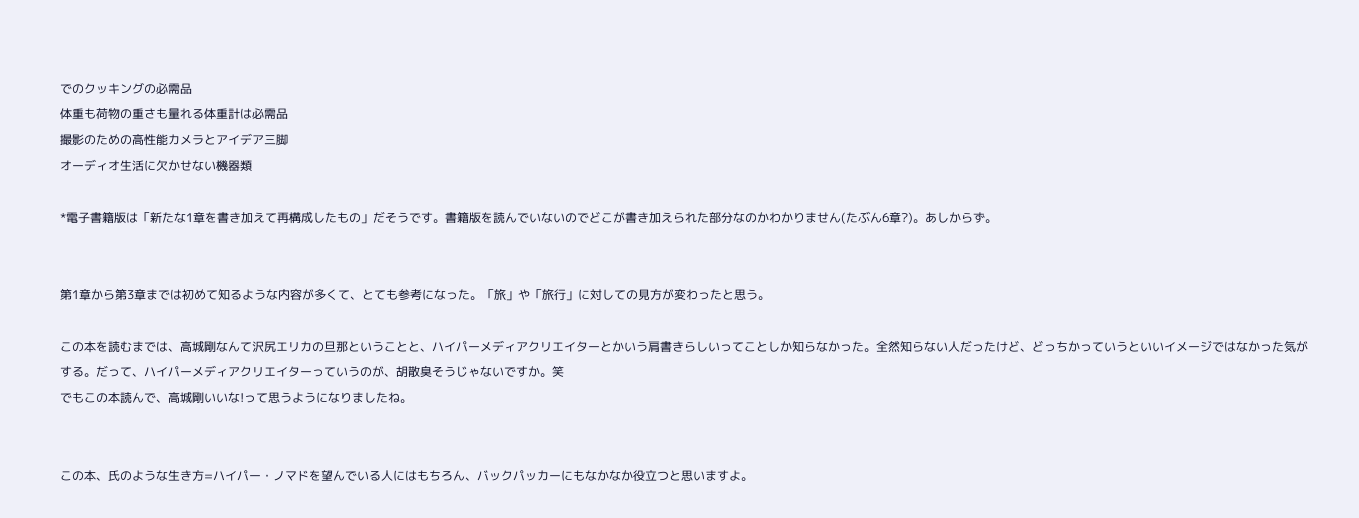でのクッキングの必需品
体重も荷物の重さも量れる体重計は必需品
撮影のための高性能カメラとアイデア三脚
オーディオ生活に欠かせない機器類

*電子書籍版は「新たな1章を書き加えて再構成したもの」だそうです。書籍版を読んでいないのでどこが書き加えられた部分なのかわかりません(たぶん6章?)。あしからず。


第1章から第3章までは初めて知るような内容が多くて、とても参考になった。「旅」や「旅行」に対しての見方が変わったと思う。

この本を読むまでは、高城剛なんて沢尻エリカの旦那ということと、ハイパーメディアクリエイターとかいう肩書きらしいってことしか知らなかった。全然知らない人だったけど、どっちかっていうといいイメージではなかった気がする。だって、ハイパーメディアクリエイターっていうのが、胡散臭そうじゃないですか。笑
でもこの本読んで、高城剛いいな!って思うようになりましたね。


この本、氏のような生き方=ハイパー・ノマドを望んでいる人にはもちろん、バックパッカーにもなかなか役立つと思いますよ。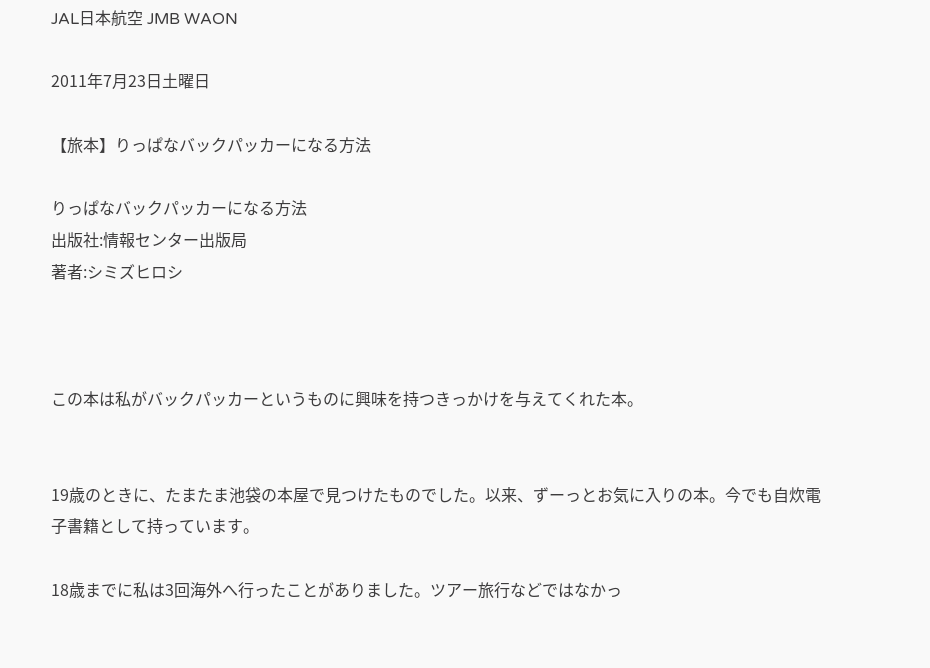JAL日本航空 JMB WAON

2011年7月23日土曜日

【旅本】りっぱなバックパッカーになる方法

りっぱなバックパッカーになる方法
出版社:情報センター出版局
著者:シミズヒロシ



この本は私がバックパッカーというものに興味を持つきっかけを与えてくれた本。


19歳のときに、たまたま池袋の本屋で見つけたものでした。以来、ずーっとお気に入りの本。今でも自炊電子書籍として持っています。

18歳までに私は3回海外へ行ったことがありました。ツアー旅行などではなかっ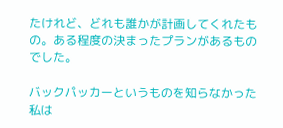たけれど、どれも誰かが計画してくれたもの。ある程度の決まったプランがあるものでした。

バックパッカーというものを知らなかった私は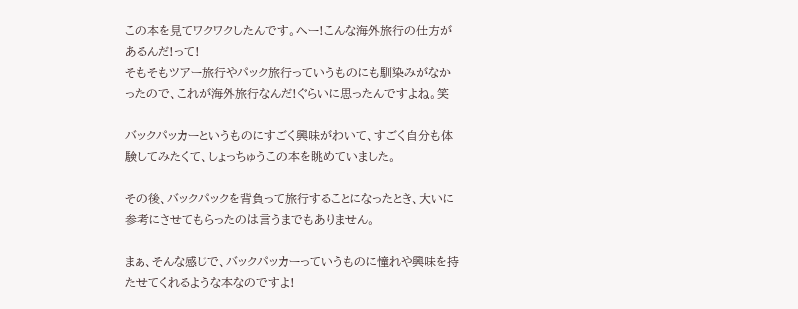この本を見てワクワクしたんです。へー!こんな海外旅行の仕方があるんだ!って!
そもそもツアー旅行やパック旅行っていうものにも馴染みがなかったので、これが海外旅行なんだ!ぐらいに思ったんですよね。笑

バックパッカーというものにすごく興味がわいて、すごく自分も体験してみたくて、しょっちゅうこの本を眺めていました。

その後、バックパックを背負って旅行することになったとき、大いに参考にさせてもらったのは言うまでもありません。

まぁ、そんな感じで、バックパッカーっていうものに憧れや興味を持たせてくれるような本なのですよ!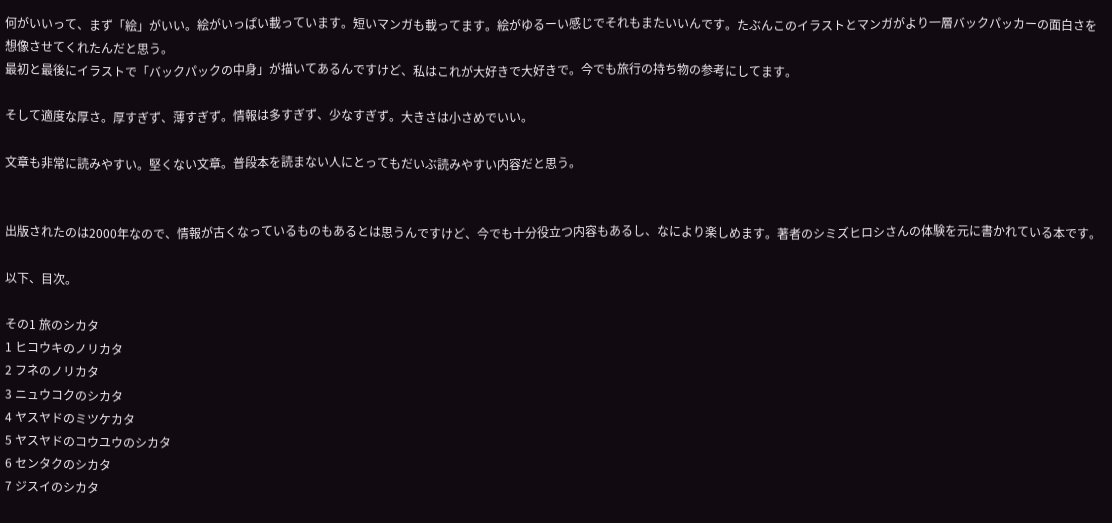何がいいって、まず「絵」がいい。絵がいっぱい載っています。短いマンガも載ってます。絵がゆるーい感じでそれもまたいいんです。たぶんこのイラストとマンガがより一層バックパッカーの面白さを想像させてくれたんだと思う。
最初と最後にイラストで「バックパックの中身」が描いてあるんですけど、私はこれが大好きで大好きで。今でも旅行の持ち物の参考にしてます。

そして適度な厚さ。厚すぎず、薄すぎず。情報は多すぎず、少なすぎず。大きさは小さめでいい。

文章も非常に読みやすい。堅くない文章。普段本を読まない人にとってもだいぶ読みやすい内容だと思う。


出版されたのは2000年なので、情報が古くなっているものもあるとは思うんですけど、今でも十分役立つ内容もあるし、なにより楽しめます。著者のシミズヒロシさんの体験を元に書かれている本です。

以下、目次。

その1 旅のシカタ
1 ヒコウキのノリカタ
2 フネのノリカタ
3 ニュウコクのシカタ
4 ヤスヤドのミツケカタ
5 ヤスヤドのコウユウのシカタ
6 センタクのシカタ
7 ジスイのシカタ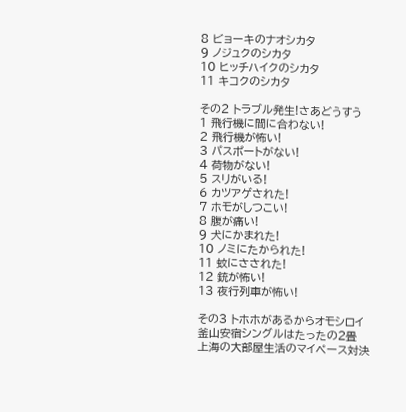8 ビョーキのナオシカタ
9 ノジュクのシカタ
10 ヒッチハイクのシカタ
11 キコクのシカタ

その2 トラブル発生!さあどうすう
1 飛行機に間に合わない!
2 飛行機が怖い!
3 パスポートがない!
4 荷物がない!
5 スリがいる!
6 カツアゲされた!
7 ホモがしつこい!
8 腹が痛い!
9 犬にかまれた!
10 ノミにたかられた!
11 蚊にさされた!
12 銃が怖い!
13 夜行列車が怖い!

その3 トホホがあるからオモシロイ
釜山安宿シングルはたったの2畳
上海の大部屋生活のマイペース対決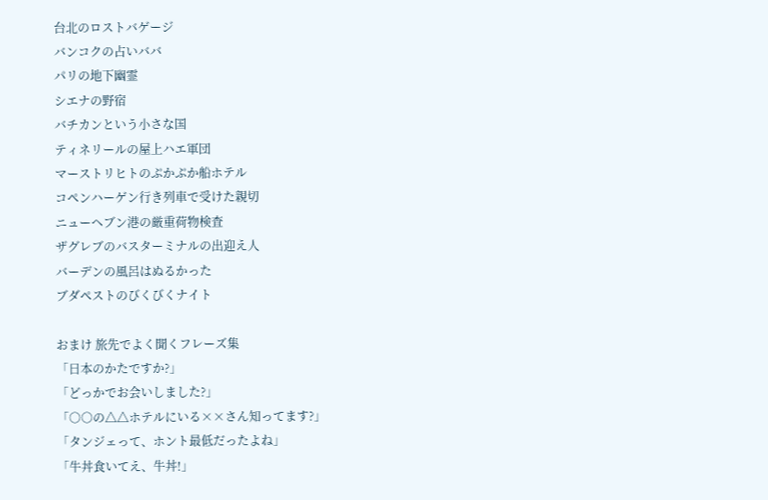台北のロストバゲージ
バンコクの占いババ
パリの地下幽霊
シエナの野宿
バチカンという小さな国
ティネリールの屋上ハエ軍団
マーストリヒトのぷかぷか船ホテル
コペンハーゲン行き列車で受けた親切
ニューヘブン港の厳重荷物検査
ザグレブのバスターミナルの出迎え人
バーデンの風呂はぬるかった
ブダペストのびくびくナイト

おまけ 旅先でよく聞くフレーズ集
「日本のかたですか?」
「どっかでお会いしました?」
「○○の△△ホテルにいる××さん知ってます?」
「タンジェって、ホント最低だったよね」
「牛丼食いてえ、牛丼!」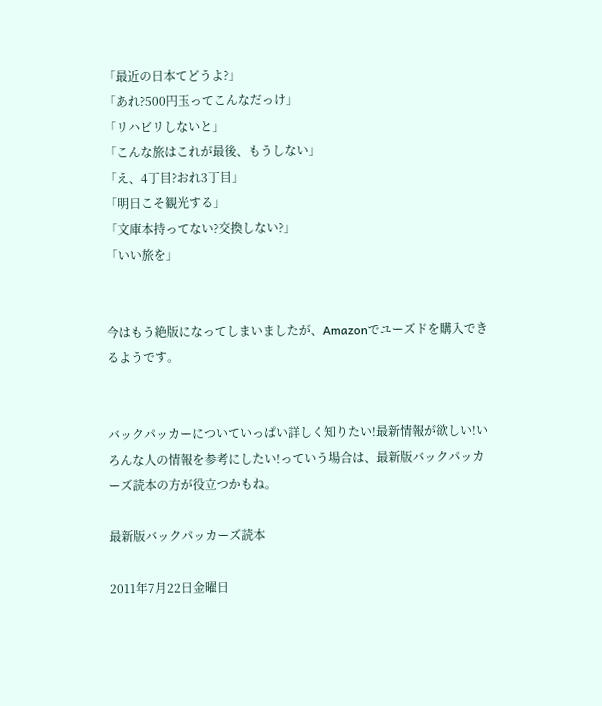「最近の日本てどうよ?」
「あれ?500円玉ってこんなだっけ」
「リハビリしないと」
「こんな旅はこれが最後、もうしない」
「え、4丁目?おれ3丁目」
「明日こそ観光する」
「文庫本持ってない?交換しない?」
「いい旅を」


今はもう絶版になってしまいましたが、Amazonでユーズドを購入できるようです。


バックパッカーについていっぱい詳しく知りたい!最新情報が欲しい!いろんな人の情報を参考にしたい!っていう場合は、最新版バックパッカーズ読本の方が役立つかもね。

最新版バックパッカーズ読本

2011年7月22日金曜日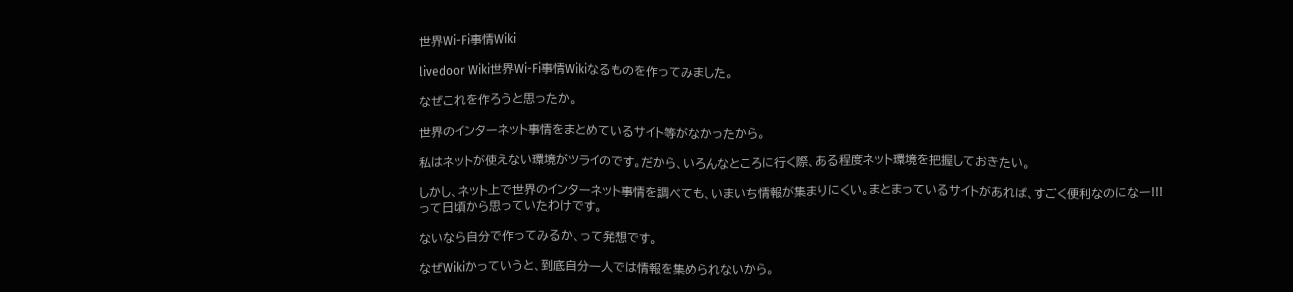世界Wi-Fi事情Wiki

livedoor Wiki世界Wi-Fi事情Wikiなるものを作ってみました。

なぜこれを作ろうと思ったか。

世界のインターネット事情をまとめているサイト等がなかったから。

私はネットが使えない環境がツライのです。だから、いろんなところに行く際、ある程度ネット環境を把握しておきたい。

しかし、ネット上で世界のインターネット事情を調べても、いまいち情報が集まりにくい。まとまっているサイトがあれば、すごく便利なのになー!!!って日頃から思っていたわけです。

ないなら自分で作ってみるか、って発想です。

なぜWikiかっていうと、到底自分一人では情報を集められないから。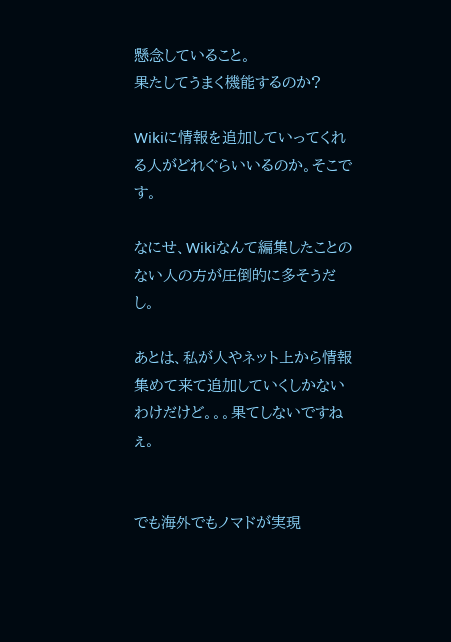懸念していること。
果たしてうまく機能するのか?

Wikiに情報を追加していってくれる人がどれぐらいいるのか。そこです。

なにせ、Wikiなんて編集したことのない人の方が圧倒的に多そうだし。

あとは、私が人やネット上から情報集めて来て追加していくしかないわけだけど。。。果てしないですねぇ。


でも海外でもノマドが実現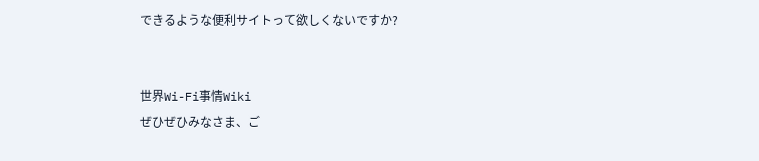できるような便利サイトって欲しくないですか?


世界Wi-Fi事情Wiki
ぜひぜひみなさま、ご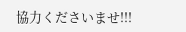協力くださいませ!!!